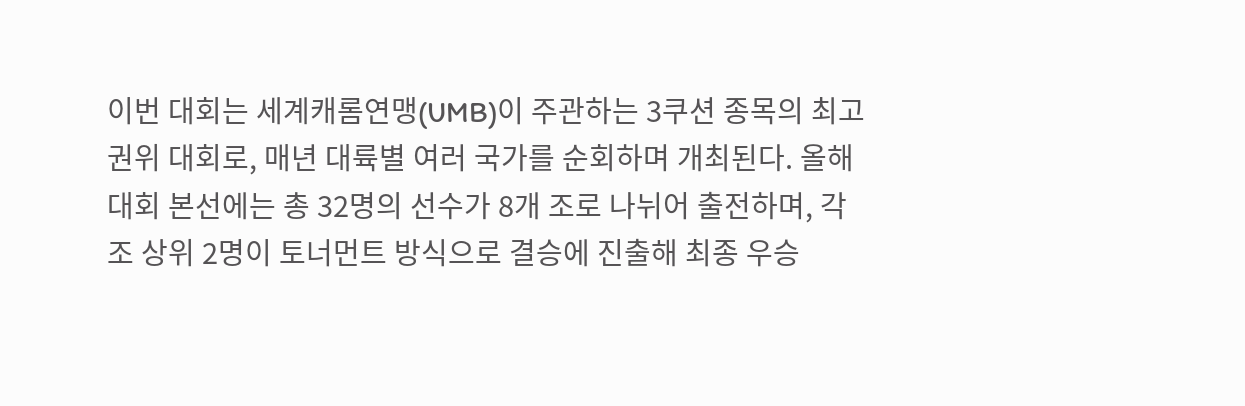이번 대회는 세계캐롬연맹(UMB)이 주관하는 3쿠션 종목의 최고 권위 대회로, 매년 대륙별 여러 국가를 순회하며 개최된다. 올해 대회 본선에는 총 32명의 선수가 8개 조로 나뉘어 출전하며, 각 조 상위 2명이 토너먼트 방식으로 결승에 진출해 최종 우승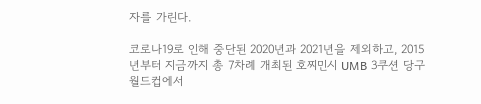자를 가린다.

코로나19로 인해 중단된 2020년과 2021년을 제외하고, 2015년부터 지금까지 총 7차례 개최된 호찌민시 UMB 3쿠션 당구 월드컵에서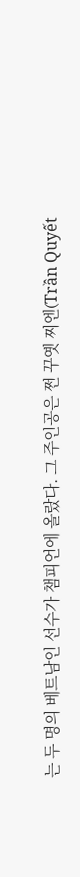는 두 명의 베트남인 선수가 챔피언에 올랐다. 그 주인공은 쩐 꾸옛 찌엔(Trần Quyết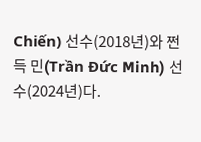Chiến) 선수(2018년)와 쩐 득 민(Trần Đức Minh) 선수(2024년)다.